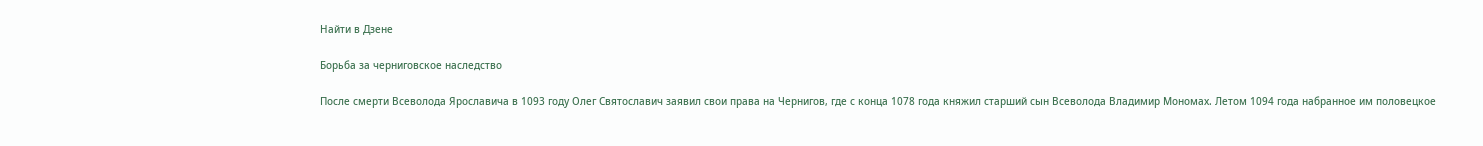Найти в Дзене

Борьба за черниговское наследство

После смерти Всеволода Ярославича в 1093 году Олег Святославич заявил свои права на Чернигов, где с конца 1078 года княжил старший сын Всеволода Владимир Мономах. Летом 1094 года набранное им половецкое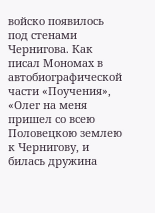войско появилось под стенами Чернигова. Как писал Мономах в автобиографической части «Поучения», «Олег на меня пришел со всею Половецкою землею к Чернигову, и билась дружина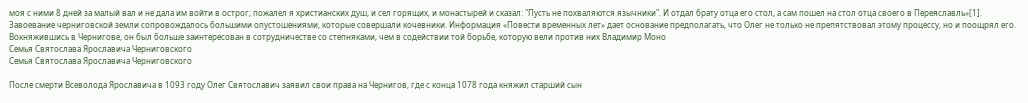моя с ними 8 дней за малый вал и не дала им войти в острог; пожалел я христианских душ, и сел горящих, и монастырей и сказал: "Пусть не похваляются язычники". И отдал брату отца его стол, а сам пошел на стол отца своего в Переяславль»[1]. Завоевание черниговской земли сопровождалось большими опустошениями, которые совершали кочевники. Информация «Повести временных лет» дает основание предполагать, что Олег не только не препятствовал этому процессу, но и поощрял его. Вокняжившись в Чернигове, он был больше заинтересован в сотрудничестве со степняками, чем в содействии той борьбе, которую вели против них Владимир Моно
Семья Святослава Ярославича Черниговского
Семья Святослава Ярославича Черниговского

После смерти Всеволода Ярославича в 1093 году Олег Святославич заявил свои права на Чернигов, где с конца 1078 года княжил старший сын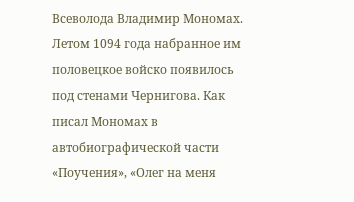Всеволода Владимир Мономах. Летом 1094 года набранное им половецкое войско появилось под стенами Чернигова. Как писал Мономах в автобиографической части «Поучения», «Олег на меня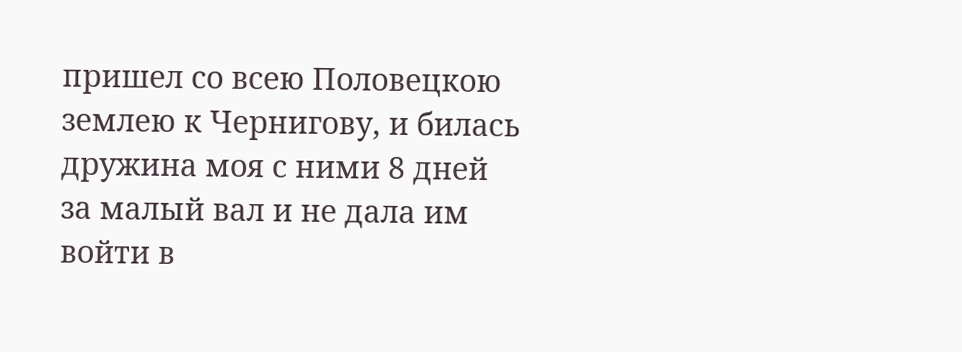пришел со всею Половецкою землею к Чернигову, и билась дружина моя с ними 8 дней за малый вал и не дала им войти в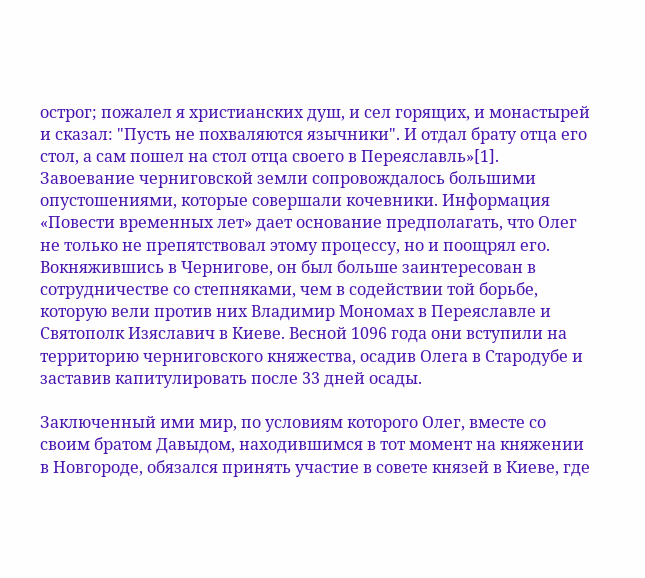острог; пожалел я христианских душ, и сел горящих, и монастырей и сказал: "Пусть не похваляются язычники". И отдал брату отца его стол, а сам пошел на стол отца своего в Переяславль»[1]. Завоевание черниговской земли сопровождалось большими опустошениями, которые совершали кочевники. Информация «Повести временных лет» дает основание предполагать, что Олег не только не препятствовал этому процессу, но и поощрял его. Вокняжившись в Чернигове, он был больше заинтересован в сотрудничестве со степняками, чем в содействии той борьбе, которую вели против них Владимир Мономах в Переяславле и Святополк Изяславич в Киеве. Весной 1096 года они вступили на территорию черниговского княжества, осадив Олега в Стародубе и заставив капитулировать после 33 дней осады.

Заключенный ими мир, по условиям которого Олег, вместе со своим братом Давыдом, находившимся в тот момент на княжении в Новгороде, обязался принять участие в совете князей в Киеве, где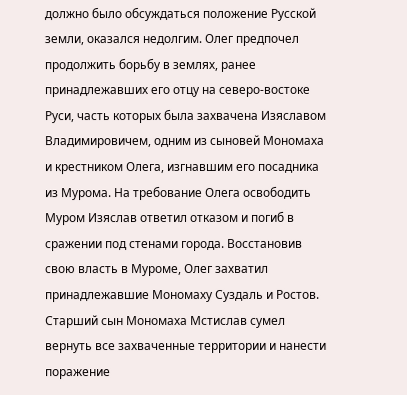должно было обсуждаться положение Русской земли, оказался недолгим. Олег предпочел продолжить борьбу в землях, ранее принадлежавших его отцу на северо-востоке Руси, часть которых была захвачена Изяславом Владимировичем, одним из сыновей Мономаха и крестником Олега, изгнавшим его посадника из Мурома. На требование Олега освободить Муром Изяслав ответил отказом и погиб в сражении под стенами города. Восстановив свою власть в Муроме, Олег захватил принадлежавшие Мономаху Суздаль и Ростов. Старший сын Мономаха Мстислав сумел вернуть все захваченные территории и нанести поражение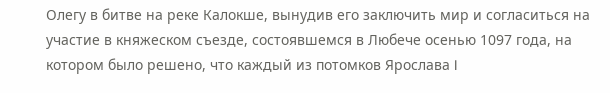Олегу в битве на реке Калокше, вынудив его заключить мир и согласиться на участие в княжеском съезде, состоявшемся в Любече осенью 1097 года, на котором было решено, что каждый из потомков Ярослава I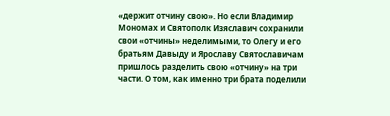«держит отчину свою». Но если Владимир Мономах и Святополк Изяславич сохранили свои «отчины» неделимыми, то Олегу и его братьям Давыду и Ярославу Святославичам пришлось разделить свою «отчину» на три части. О том, как именно три брата поделили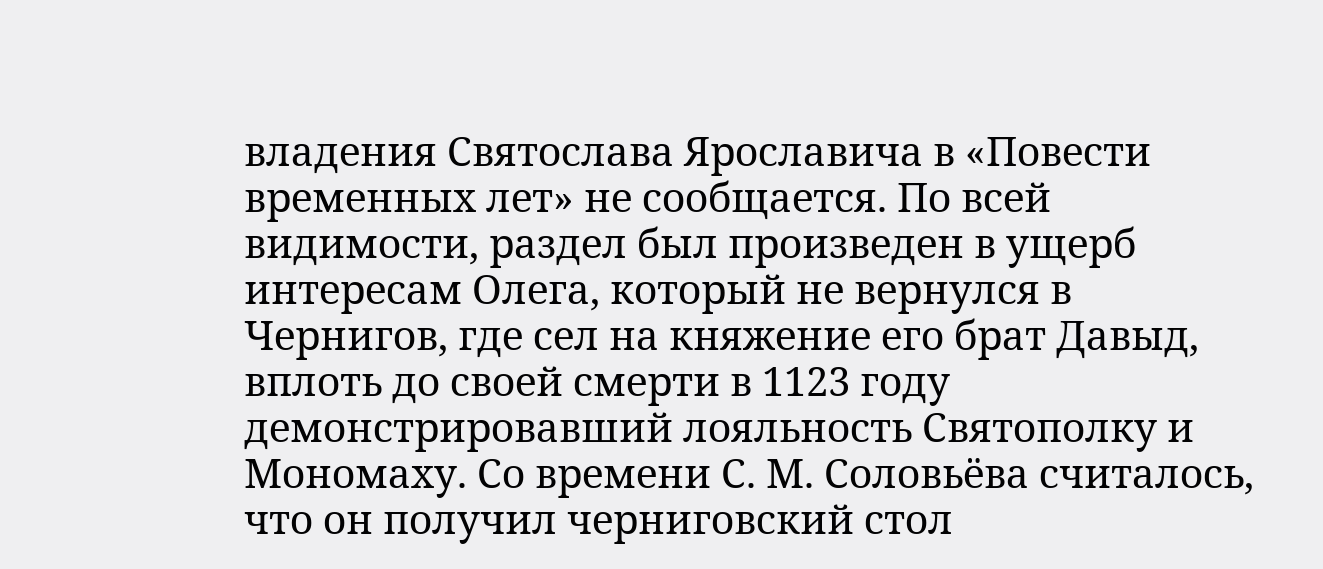владения Святослава Ярославича в «Повести временных лет» не сообщается. По всей видимости, раздел был произведен в ущерб интересам Олега, который не вернулся в Чернигов, где сел на княжение его брат Давыд, вплоть до своей смерти в 1123 году демонстрировавший лояльность Святополку и Мономаху. Со времени С. М. Соловьёва считалось, что он получил черниговский стол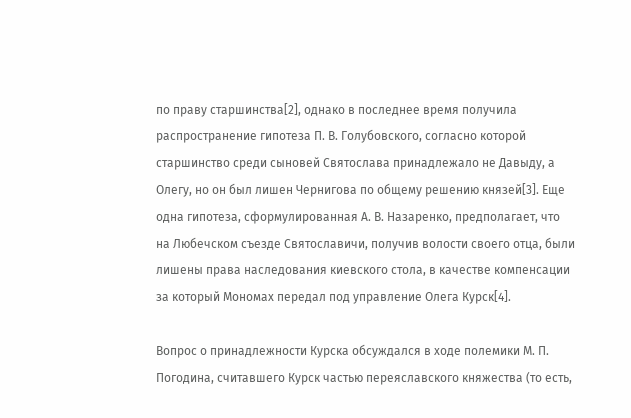по праву старшинства[2], однако в последнее время получила распространение гипотеза П. В. Голубовского, согласно которой старшинство среди сыновей Святослава принадлежало не Давыду, а Олегу, но он был лишен Чернигова по общему решению князей[3]. Еще одна гипотеза, сформулированная А. В. Назаренко, предполагает, что на Любечском съезде Святославичи, получив волости своего отца, были лишены права наследования киевского стола, в качестве компенсации за который Мономах передал под управление Олега Курск[4].

Вопрос о принадлежности Курска обсуждался в ходе полемики М. П. Погодина, считавшего Курск частью переяславского княжества (то есть,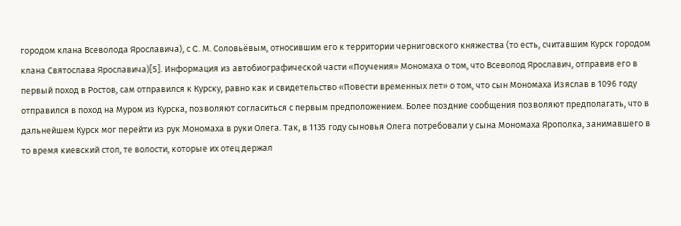городом клана Всеволода Ярославича), с C. М. Соловьёвым, относившим его к территории черниговского княжества (то есть, считавшим Курск городом клана Святослава Ярославича)[5]. Информация из автобиографической части «Поучения» Мономаха о том, что Всеволод Ярославич, отправив его в первый поход в Ростов, сам отправился к Курску, равно как и свидетельство «Повести временных лет» о том, что сын Мономаха Изяслав в 1096 году отправился в поход на Муром из Курска, позволяют согласиться с первым предположением. Более поздние сообщения позволяют предполагать, что в дальнейшем Курск мог перейти из рук Мономаха в руки Олега. Так, в 1135 году сыновья Олега потребовали у сына Мономаха Ярополка, занимавшего в то время киевский стол, те волости, которые их отец держал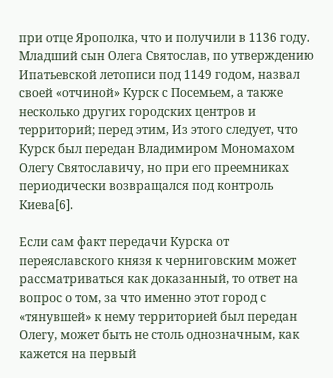при отце Ярополка, что и получили в 1136 году. Младший сын Олега Святослав, по утверждению Ипатьевской летописи под 1149 годом, назвал своей «отчиной» Курск с Посемьем, а также несколько других городских центров и территорий; перед этим, Из этого следует, что Курск был передан Владимиром Мономахом Олегу Святославичу, но при его преемниках периодически возвращался под контроль Киева[6].

Если сам факт передачи Курска от переяславского князя к черниговским может рассматриваться как доказанный, то ответ на вопрос о том, за что именно этот город с «тянувшей» к нему территорией был передан Олегу, может быть не столь однозначным, как кажется на первый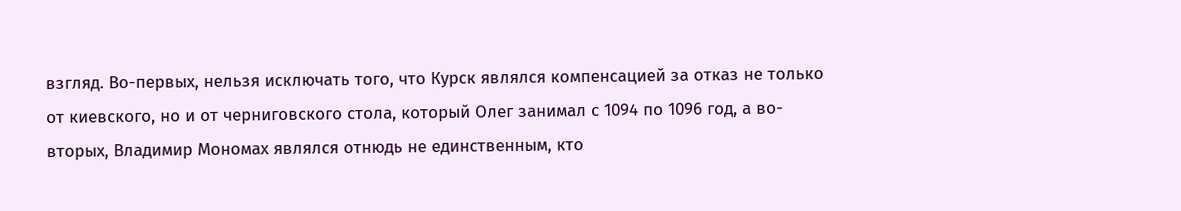взгляд. Во-первых, нельзя исключать того, что Курск являлся компенсацией за отказ не только от киевского, но и от черниговского стола, который Олег занимал с 1094 по 1096 год, а во-вторых, Владимир Мономах являлся отнюдь не единственным, кто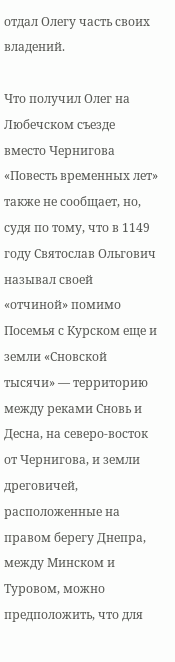отдал Олегу часть своих владений.

Что получил Олег на Любечском съезде вместо Чернигова «Повесть временных лет» также не сообщает, но, судя по тому, что в 1149 году Святослав Ольгович называл своей «отчиной» помимо Посемья с Курском еще и земли «Сновской тысячи» — территорию между реками Сновь и Десна, на северо-восток от Чернигова, и земли дреговичей, расположенные на правом берегу Днепра, между Минском и Туровом, можно предположить, что для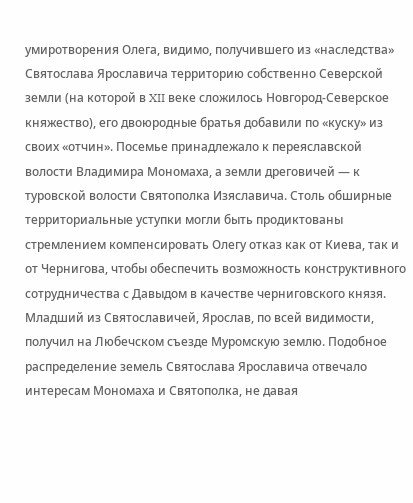умиротворения Олега, видимо, получившего из «наследства» Святослава Ярославича территорию собственно Северской земли (на которой в XII веке сложилось Новгород-Северское княжество), его двоюродные братья добавили по «куску» из своих «отчин». Посемье принадлежало к переяславской волости Владимира Мономаха, а земли дреговичей — к туровской волости Святополка Изяславича. Столь обширные территориальные уступки могли быть продиктованы стремлением компенсировать Олегу отказ как от Киева, так и от Чернигова, чтобы обеспечить возможность конструктивного сотрудничества с Давыдом в качестве черниговского князя. Младший из Святославичей, Ярослав, по всей видимости, получил на Любечском съезде Муромскую землю. Подобное распределение земель Святослава Ярославича отвечало интересам Мономаха и Святополка, не давая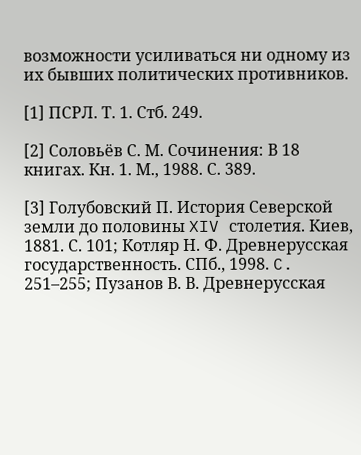возможности усиливаться ни одному из их бывших политических противников.

[1] ПСРЛ. Т. 1. Стб. 249.

[2] Соловьёв С. М. Сочинения: В 18 книгах. Кн. 1. М., 1988. С. 389.

[3] Голубовский П. История Северской земли до половины XIV столетия. Киев, 1881. С. 101; Котляр Н. Ф. Древнерусская государственность. СПб., 1998. C. 251–255; Пузанов В. В. Древнерусская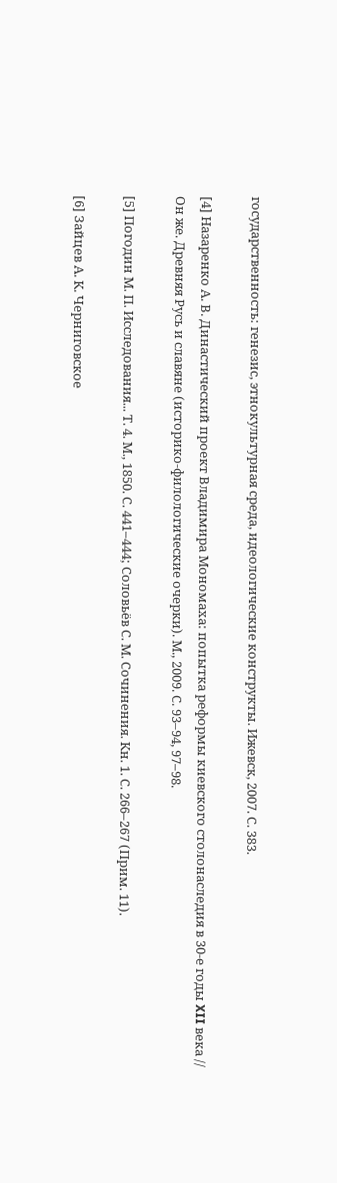государственность: генезис, этнокультурная среда, идеологические конструкты. Ижевск, 2007. С. 383.

[4] Назаренко А. В. Династический проект Владимира Мономаха: попытка реформы киевского столонаследия в 30-е годы XII века // Он же. Древняя Русь и славяне (историко-филологические очерки). М., 2009. С. 93–94, 97–98.

[5] Погодин М. П. Исследования... Т. 4. М., 1850. С. 441–444; Соловьёв С. М. Сочинения. Кн. 1. С. 266–267 (Прим. 11).

[6] Зайцев А. К. Черниговское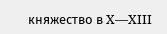княжество в X—XIII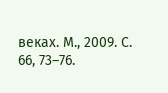веках. М., 2009. С. 66, 73–76.